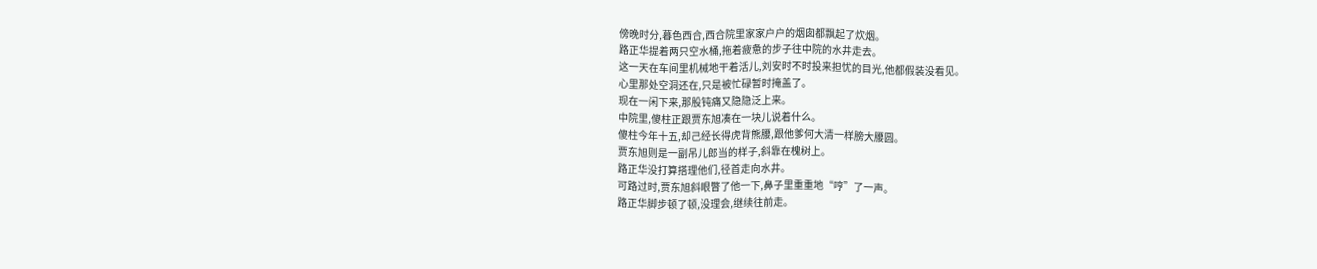傍晚时分,暮色西合,西合院里家家户户的烟囱都飘起了炊烟。
路正华提着两只空水桶,拖着疲惫的步子往中院的水井走去。
这一天在车间里机械地干着活儿,刘安时不时投来担忧的目光,他都假装没看见。
心里那处空洞还在,只是被忙碌暂时掩盖了。
现在一闲下来,那股钝痛又隐隐泛上来。
中院里,傻柱正跟贾东旭凑在一块儿说着什么。
傻柱今年十五,却己经长得虎背熊腰,跟他爹何大清一样膀大腰圆。
贾东旭则是一副吊儿郎当的样子,斜靠在槐树上。
路正华没打算搭理他们,径首走向水井。
可路过时,贾东旭斜眼瞥了他一下,鼻子里重重地“哼”了一声。
路正华脚步顿了顿,没理会,继续往前走。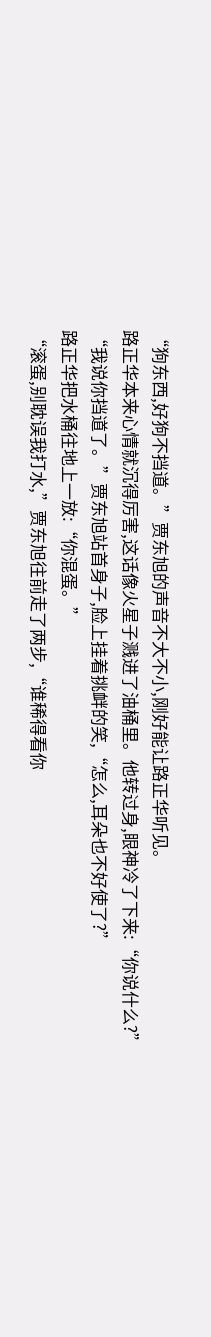“狗东西,好狗不挡道。”贾东旭的声音不大不小,刚好能让路正华听见。
路正华本来心情就沉得厉害,这话像火星子溅进了油桶里。他转过身,眼神冷了下来:“你说什么?”
“我说你挡道了。”贾东旭站首身子,脸上挂着挑衅的笑,“怎么,耳朵也不好使了?”
路正华把水桶往地上一放:“你混蛋。”
“滚蛋,别耽误我打水,”贾东旭往前走了两步,“谁稀得看你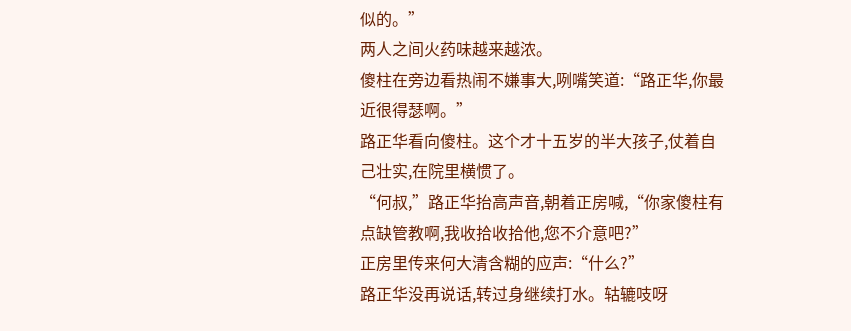似的。”
两人之间火药味越来越浓。
傻柱在旁边看热闹不嫌事大,咧嘴笑道:“路正华,你最近很得瑟啊。”
路正华看向傻柱。这个才十五岁的半大孩子,仗着自己壮实,在院里横惯了。
“何叔,”路正华抬高声音,朝着正房喊,“你家傻柱有点缺管教啊,我收拾收拾他,您不介意吧?”
正房里传来何大清含糊的应声:“什么?”
路正华没再说话,转过身继续打水。轱辘吱呀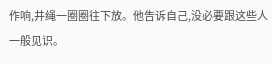作响,井绳一圈圈往下放。他告诉自己,没必要跟这些人一般见识。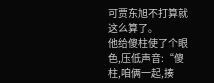可贾东旭不打算就这么算了。
他给傻柱使了个眼色,压低声音:“傻柱,咱俩一起,揍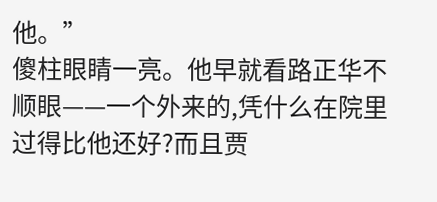他。”
傻柱眼睛一亮。他早就看路正华不顺眼——一个外来的,凭什么在院里过得比他还好?而且贾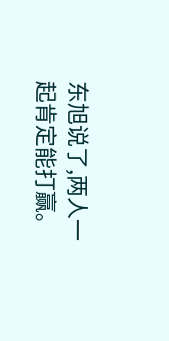东旭说了,两人一起肯定能打赢。